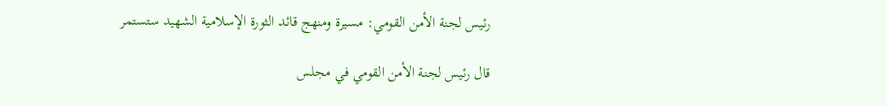رئيس لجنة الأمن القومي: مسيرة ومنهج قائد الثورة الإسلامية الشهيد ستستمر

قال رئيس لجنة الأمن القومي في مجلس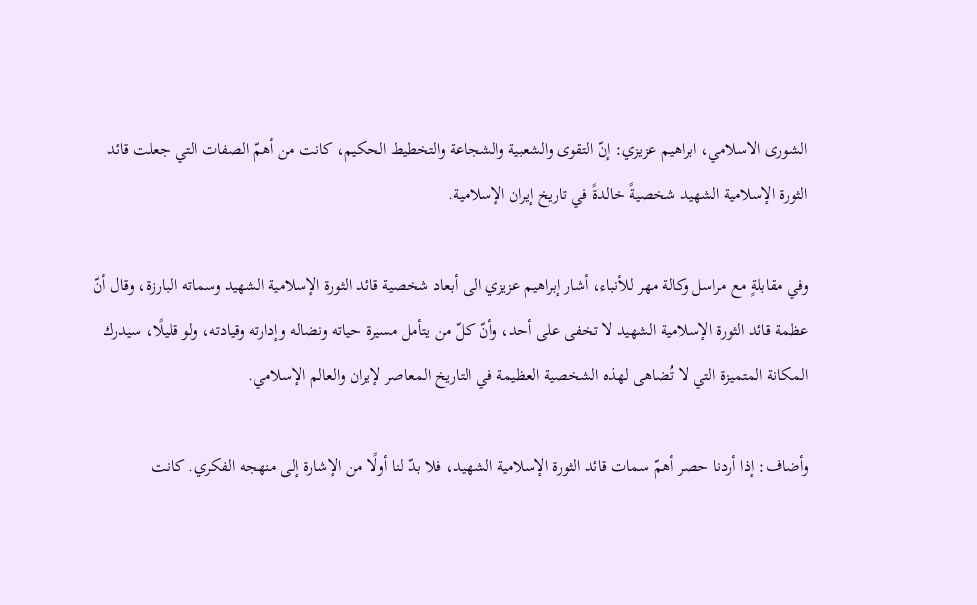الشورى الاسلامي، ابراهيم عزيزي: إنّ التقوى والشعبية والشجاعة والتخطيط الحكيم، كانت من أهمّ الصفات التي جعلت قائد الثورة الإسلامية الشهيد شخصيةً خالدةً في تاريخ إيران الإسلامية.

وفي مقابلةٍ مع مراسل وكالة مهر للأنباء، أشار إبراهيم عزيزي الى أبعاد شخصية قائد الثورة الإسلامية الشهيد وسماته البارزة، وقال أنّ عظمة قائد الثورة الإسلامية الشهيد لا تخفى على أحد، وأنّ كلّ من يتأمل مسيرة حياته ونضاله وإدارته وقيادته، ولو قليلًا، سيدرك المكانة المتميزة التي لا تُضاهى لهذه الشخصية العظيمة في التاريخ المعاصر لإيران والعالم الإسلامي.

وأضاف: إذا أردنا حصر أهمّ سمات قائد الثورة الإسلامية الشهيد، فلا بدّ لنا أولًا من الإشارة إلى منهجه الفكري. كانت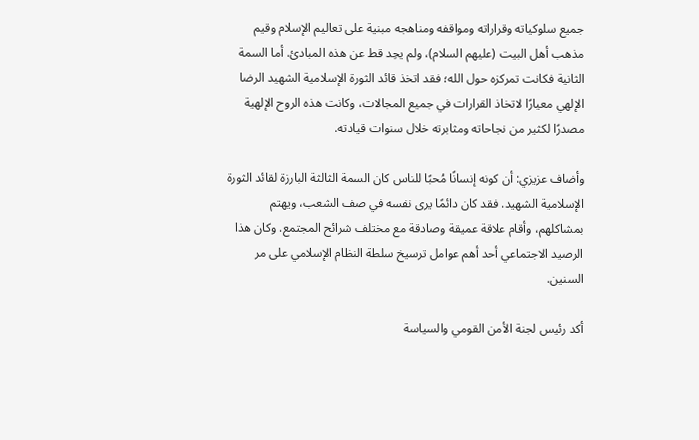جميع سلوكياته وقراراته ومواقفه ومناهجه مبنية على تعاليم الإسلام وقيم مذهب أهل البيت (عليهم السلام)، ولم يحِد قط عن هذه المبادئ. أما السمة الثانية فكانت تمركزه حول الله؛ فقد اتخذ قائد الثورة الإسلامية الشهيد الرضا الإلهي معيارًا لاتخاذ القرارات في جميع المجالات، وكانت هذه الروح الإلهية مصدرًا لكثير من نجاحاته ومثابرته خلال سنوات قيادته.

وأضاف عزيزي: أن كونه إنسانًا مُحبًا للناس كان السمة الثالثة البارزة لقائد الثورة الإسلامية الشهيد. فقد كان دائمًا يرى نفسه في صف الشعب، ويهتم بمشاكلهم، وأقام علاقة عميقة وصادقة مع مختلف شرائح المجتمع. وكان هذا الرصيد الاجتماعي أحد أهم عوامل ترسيخ سلطة النظام الإسلامي على مر السنين.

أكد رئيس لجنة الأمن القومي والسياسة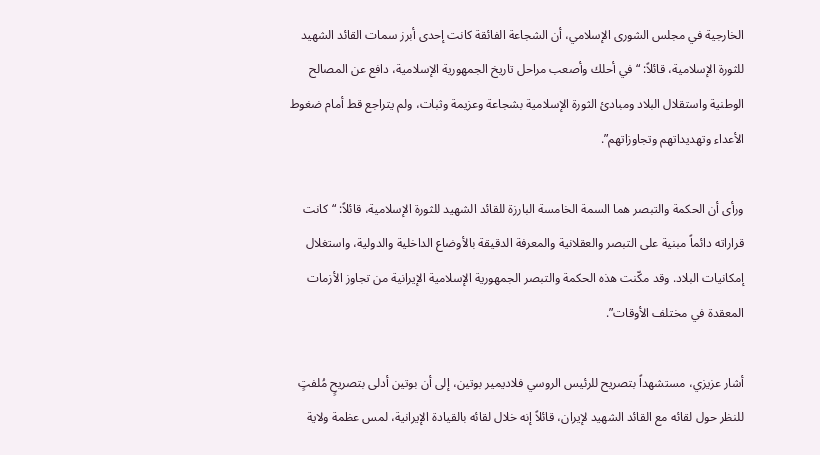الخارجية في مجلس الشورى الإسلامي، أن الشجاعة الفائقة كانت إحدى أبرز سمات القائد الشهيد للثورة الإسلامية، قائلاً: “في أحلك وأصعب مراحل تاريخ الجمهورية الإسلامية، دافع عن المصالح الوطنية واستقلال البلاد ومبادئ الثورة الإسلامية بشجاعة وعزيمة وثبات، ولم يتراجع قط أمام ضغوط الأعداء وتهديداتهم وتجاوزاتهم”.

ورأى أن الحكمة والتبصر هما السمة الخامسة البارزة للقائد الشهيد للثورة الإسلامية، قائلاً: “كانت قراراته دائماً مبنية على التبصر والعقلانية والمعرفة الدقيقة بالأوضاع الداخلية والدولية، واستغلال إمكانيات البلاد. وقد مكّنت هذه الحكمة والتبصر الجمهورية الإسلامية الإيرانية من تجاوز الأزمات المعقدة في مختلف الأوقات”.

أشار عزيزي، مستشهداً بتصريح للرئيس الروسي فلاديمير بوتين، إلى أن بوتين أدلى بتصريحٍ مُلفتٍ للنظر حول لقائه مع القائد الشهيد لإيران، قائلاً إنه خلال لقائه بالقيادة الإيرانية، لمس عظمة ولاية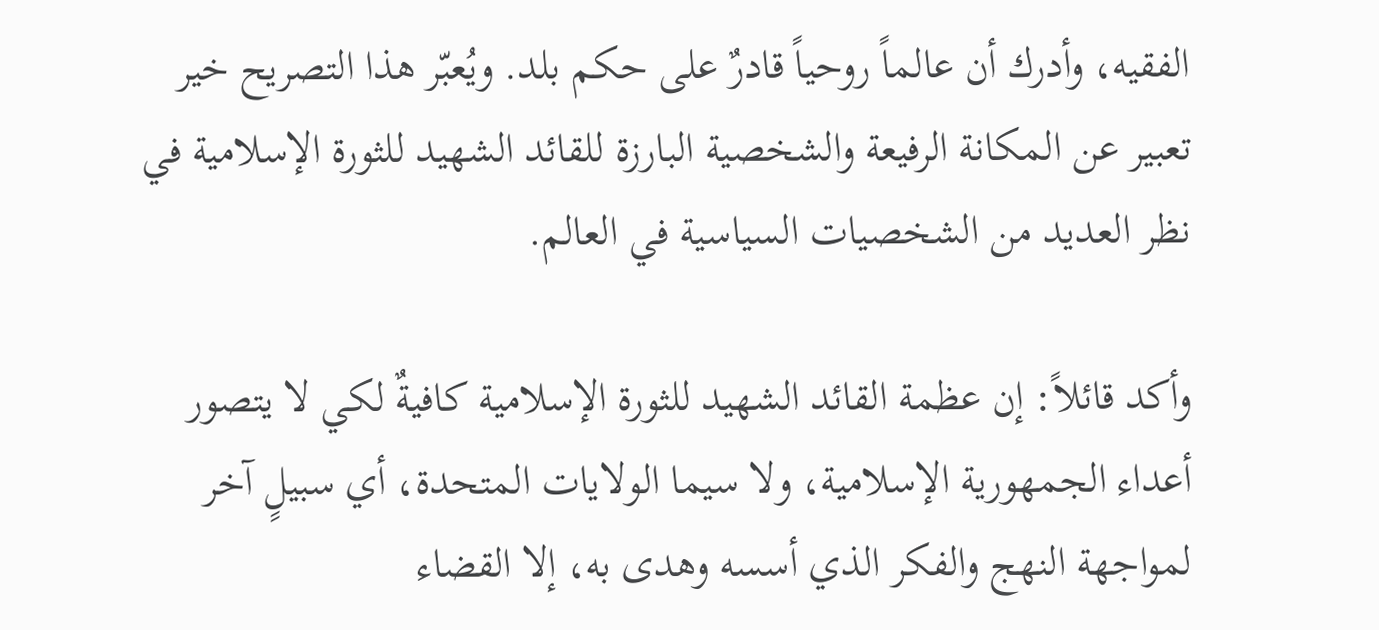الفقيه، وأدرك أن عالماً روحياً قادرٌ على حكم بلد. ويُعبّر هذا التصريح خير تعبير عن المكانة الرفيعة والشخصية البارزة للقائد الشهيد للثورة الإسلامية في نظر العديد من الشخصيات السياسية في العالم.

وأكد قائلاً: إن عظمة القائد الشهيد للثورة الإسلامية كافيةٌ لكي لا يتصور أعداء الجمهورية الإسلامية، ولا سيما الولايات المتحدة، أي سبيلٍ آخر لمواجهة النهج والفكر الذي أسسه وهدى به، إلا القضاء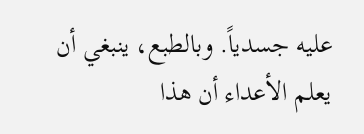عليه جسدياً. وبالطبع، ينبغي أن يعلم الأعداء أن هذا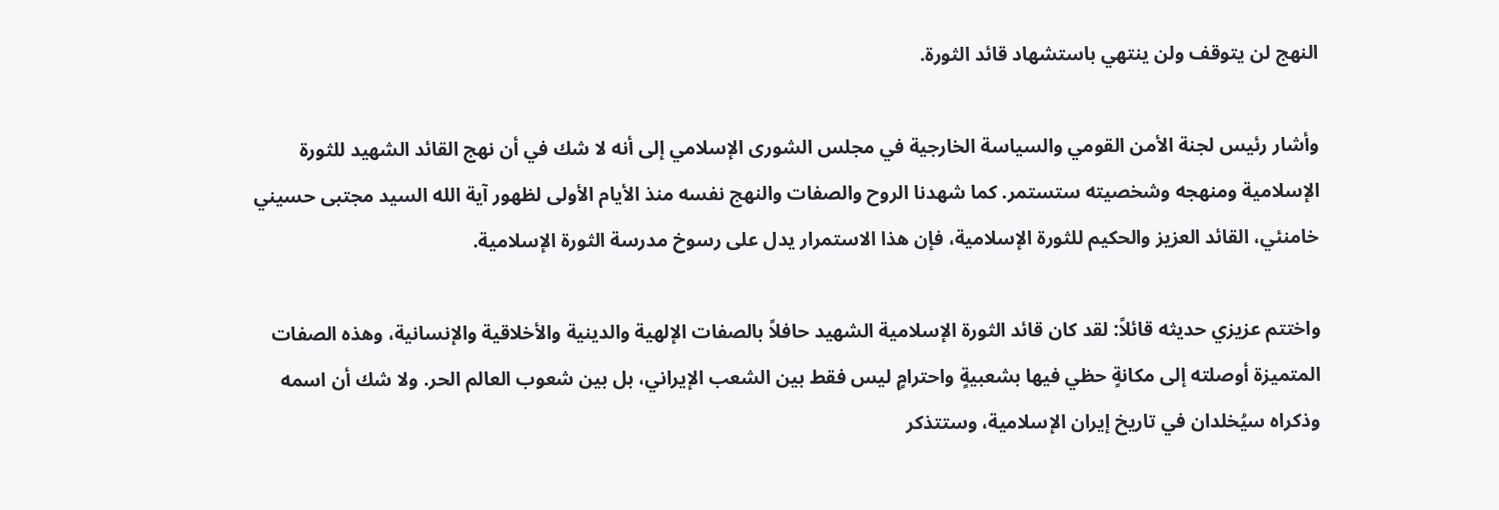النهج لن يتوقف ولن ينتهي باستشهاد قائد الثورة.

وأشار رئيس لجنة الأمن القومي والسياسة الخارجية في مجلس الشورى الإسلامي إلى أنه لا شك في أن نهج القائد الشهيد للثورة الإسلامية ومنهجه وشخصيته ستستمر. كما شهدنا الروح والصفات والنهج نفسه منذ الأيام الأولى لظهور آية الله السيد مجتبى حسيني خامنئي، القائد العزيز والحكيم للثورة الإسلامية، فإن هذا الاستمرار يدل على رسوخ مدرسة الثورة الإسلامية.

واختتم عزيزي حديثه قائلاً: لقد كان قائد الثورة الإسلامية الشهيد حافلاً بالصفات الإلهية والدينية والأخلاقية والإنسانية، وهذه الصفات المتميزة أوصلته إلى مكانةٍ حظي فيها بشعبيةٍ واحترامٍ ليس فقط بين الشعب الإيراني، بل بين شعوب العالم الحر. ولا شك أن اسمه وذكراه سيُخلدان في تاريخ إيران الإسلامية، وستتذكر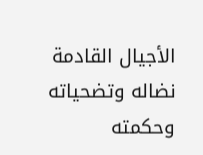الأجيال القادمة نضاله وتضحياته وحكمته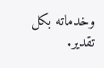وخدماته بكل تقدير.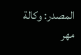المصدر: وكالة مهر